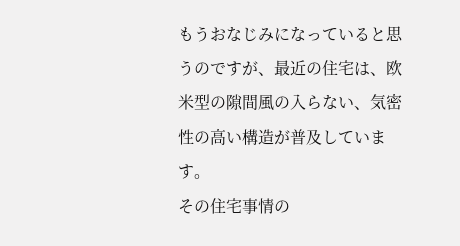もうおなじみになっていると思うのですが、最近の住宅は、欧米型の隙間風の入らない、気密性の高い構造が普及しています。
その住宅事情の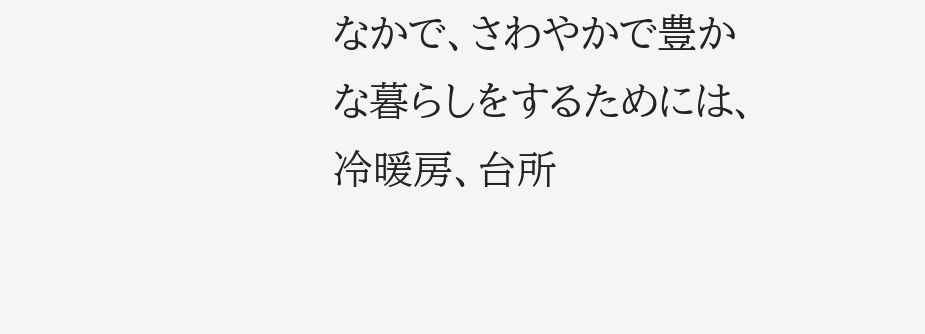なかで、さわやかで豊かな暮らしをするためには、冷暖房、台所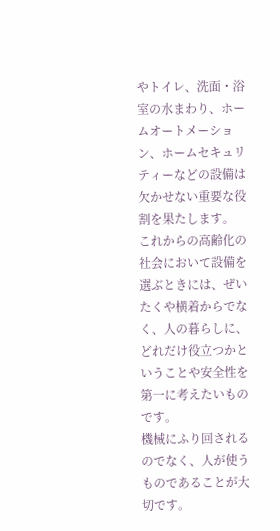やトイレ、洗面・浴室の水まわり、ホームオートメーション、ホームセキュリティーなどの設備は欠かせない重要な役割を果たします。
これからの高齢化の社会において設備を選ぶときには、ぜいたくや横着からでなく、人の暮らしに、どれだけ役立つかということや安全性を第一に考えたいものです。
機械にふり回されるのでなく、人が使うものであることが大切です。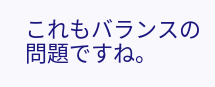これもバランスの問題ですね。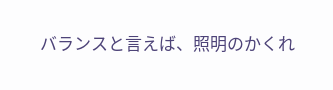バランスと言えば、照明のかくれ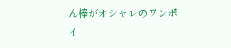ん棒がオシャレのワンポイ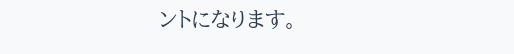ントになります。